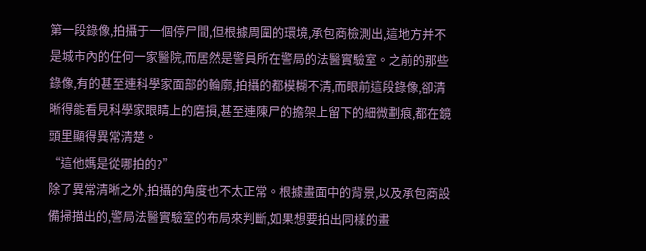第一段錄像,拍攝于一個停尸間,但根據周圍的環境,承包商檢測出,這地方并不是城市內的任何一家醫院,而居然是警員所在警局的法醫實驗室。之前的那些錄像,有的甚至連科學家面部的輪廓,拍攝的都模糊不清,而眼前這段錄像,卻清晰得能看見科學家眼睛上的磨損,甚至連陳尸的擔架上留下的細微劃痕,都在鏡頭里顯得異常清楚。
“這他媽是從哪拍的?”
除了異常清晰之外,拍攝的角度也不太正常。根據畫面中的背景,以及承包商設備掃描出的,警局法醫實驗室的布局來判斷,如果想要拍出同樣的畫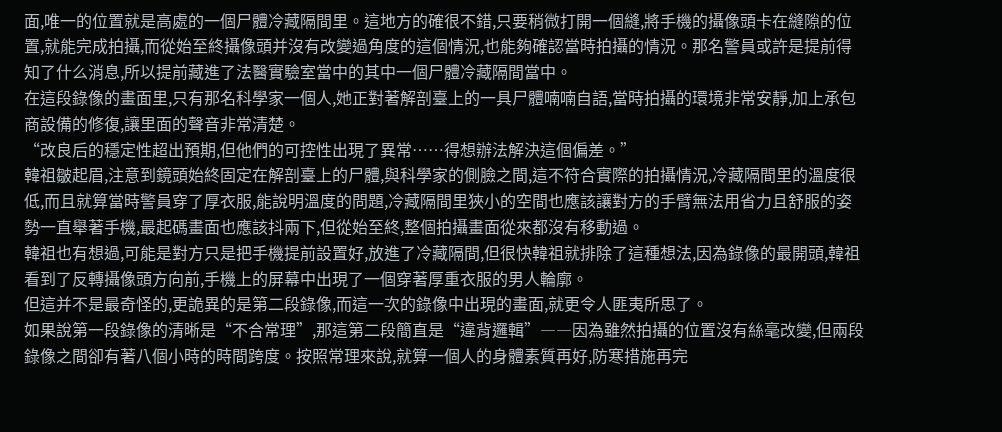面,唯一的位置就是高處的一個尸體冷藏隔間里。這地方的確很不錯,只要稍微打開一個縫,將手機的攝像頭卡在縫隙的位置,就能完成拍攝,而從始至終攝像頭并沒有改變過角度的這個情況,也能夠確認當時拍攝的情況。那名警員或許是提前得知了什么消息,所以提前藏進了法醫實驗室當中的其中一個尸體冷藏隔間當中。
在這段錄像的畫面里,只有那名科學家一個人,她正對著解剖臺上的一具尸體喃喃自語,當時拍攝的環境非常安靜,加上承包商設備的修復,讓里面的聲音非常清楚。
“改良后的穩定性超出預期,但他們的可控性出現了異常……得想辦法解決這個偏差。”
韓祖皺起眉,注意到鏡頭始終固定在解剖臺上的尸體,與科學家的側臉之間,這不符合實際的拍攝情況,冷藏隔間里的溫度很低,而且就算當時警員穿了厚衣服,能說明溫度的問題,冷藏隔間里狹小的空間也應該讓對方的手臂無法用省力且舒服的姿勢一直舉著手機,最起碼畫面也應該抖兩下,但從始至終,整個拍攝畫面從來都沒有移動過。
韓祖也有想過,可能是對方只是把手機提前設置好,放進了冷藏隔間,但很快韓祖就排除了這種想法,因為錄像的最開頭,韓祖看到了反轉攝像頭方向前,手機上的屏幕中出現了一個穿著厚重衣服的男人輪廓。
但這并不是最奇怪的,更詭異的是第二段錄像,而這一次的錄像中出現的畫面,就更令人匪夷所思了。
如果說第一段錄像的清晰是“不合常理”,那這第二段簡直是“違背邏輯”――因為雖然拍攝的位置沒有絲毫改變,但兩段錄像之間卻有著八個小時的時間跨度。按照常理來說,就算一個人的身體素質再好,防寒措施再完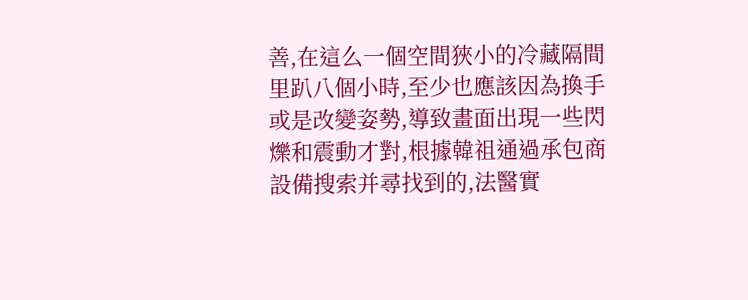善,在這么一個空間狹小的冷藏隔間里趴八個小時,至少也應該因為換手或是改變姿勢,導致畫面出現一些閃爍和震動才對,根據韓祖通過承包商設備搜索并尋找到的,法醫實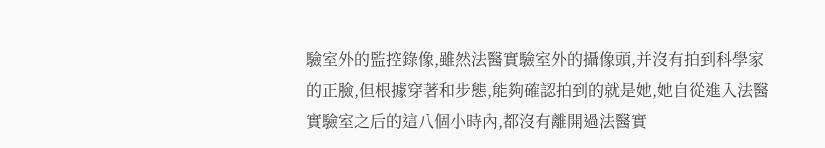驗室外的監控錄像,雖然法醫實驗室外的攝像頭,并沒有拍到科學家的正臉,但根據穿著和步態,能夠確認拍到的就是她,她自從進入法醫實驗室之后的這八個小時內,都沒有離開過法醫實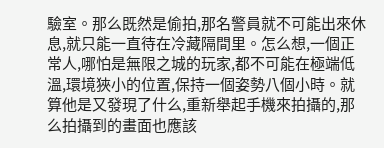驗室。那么既然是偷拍,那名警員就不可能出來休息,就只能一直待在冷藏隔間里。怎么想,一個正常人,哪怕是無限之城的玩家,都不可能在極端低溫,環境狹小的位置,保持一個姿勢八個小時。就算他是又發現了什么,重新舉起手機來拍攝的,那么拍攝到的畫面也應該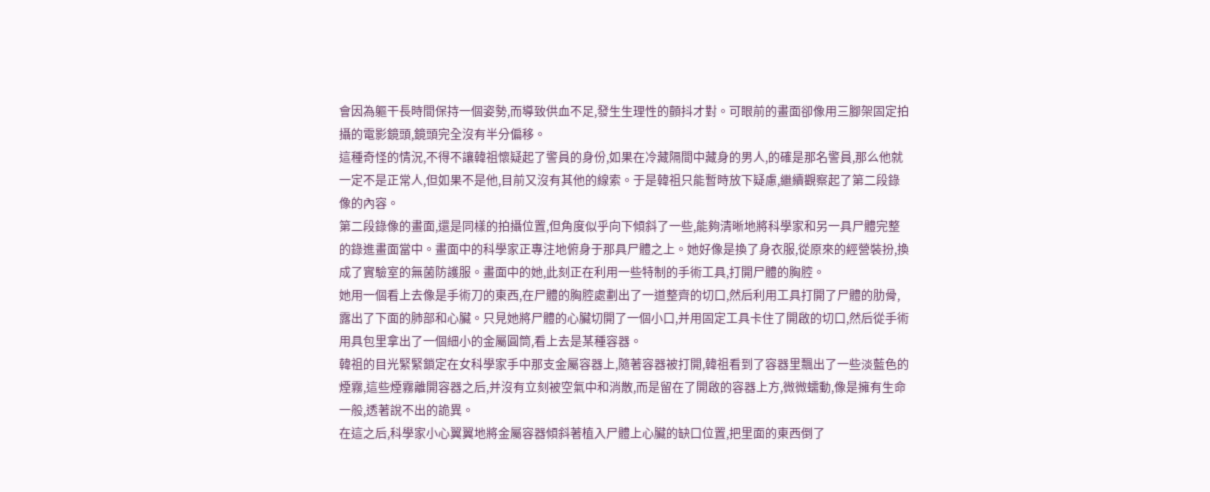會因為軀干長時間保持一個姿勢,而導致供血不足,發生生理性的顫抖才對。可眼前的畫面卻像用三腳架固定拍攝的電影鏡頭,鏡頭完全沒有半分偏移。
這種奇怪的情況,不得不讓韓祖懷疑起了警員的身份,如果在冷藏隔間中藏身的男人,的確是那名警員,那么他就一定不是正常人,但如果不是他,目前又沒有其他的線索。于是韓祖只能暫時放下疑慮,繼續觀察起了第二段錄像的內容。
第二段錄像的畫面,還是同樣的拍攝位置,但角度似乎向下傾斜了一些,能夠清晰地將科學家和另一具尸體完整的錄進畫面當中。畫面中的科學家正專注地俯身于那具尸體之上。她好像是換了身衣服,從原來的經營裝扮,換成了實驗室的無菌防護服。畫面中的她,此刻正在利用一些特制的手術工具,打開尸體的胸腔。
她用一個看上去像是手術刀的東西,在尸體的胸腔處劃出了一道整齊的切口,然后利用工具打開了尸體的肋骨,露出了下面的肺部和心臟。只見她將尸體的心臟切開了一個小口,并用固定工具卡住了開啟的切口,然后從手術用具包里拿出了一個細小的金屬圓筒,看上去是某種容器。
韓祖的目光緊緊鎖定在女科學家手中那支金屬容器上,隨著容器被打開,韓祖看到了容器里飄出了一些淡藍色的煙霧,這些煙霧離開容器之后,并沒有立刻被空氣中和消散,而是留在了開啟的容器上方,微微蠕動,像是擁有生命一般,透著說不出的詭異。
在這之后,科學家小心翼翼地將金屬容器傾斜著植入尸體上心臟的缺口位置,把里面的東西倒了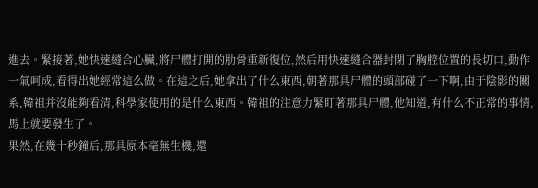進去。緊接著,她快速縫合心臟,將尸體打開的肋骨重新復位,然后用快速縫合器封閉了胸腔位置的長切口,動作一氣呵成,看得出她經常這么做。在這之后,她拿出了什么東西,朝著那具尸體的頭部碰了一下啊,由于陰影的關系,韓祖并沒能夠看清,科學家使用的是什么東西。韓祖的注意力緊盯著那具尸體,他知道,有什么不正常的事情,馬上就要發生了。
果然,在幾十秒鐘后,那具原本毫無生機,還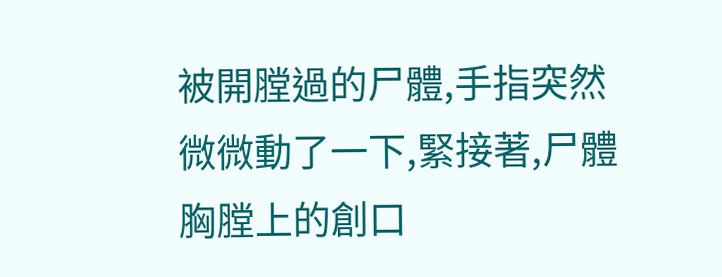被開膛過的尸體,手指突然微微動了一下,緊接著,尸體胸膛上的創口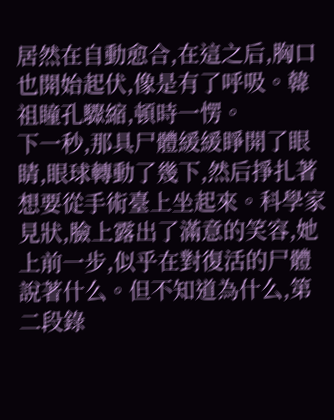居然在自動愈合,在這之后,胸口也開始起伏,像是有了呼吸。韓祖瞳孔驟縮,頓時一愣。
下一秒,那具尸體緩緩睜開了眼睛,眼球轉動了幾下,然后掙扎著想要從手術臺上坐起來。科學家見狀,臉上露出了滿意的笑容,她上前一步,似乎在對復活的尸體說著什么。但不知道為什么,第二段錄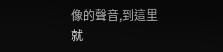像的聲音,到這里就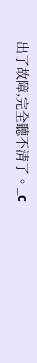出了故障,完全聽不清了。_c